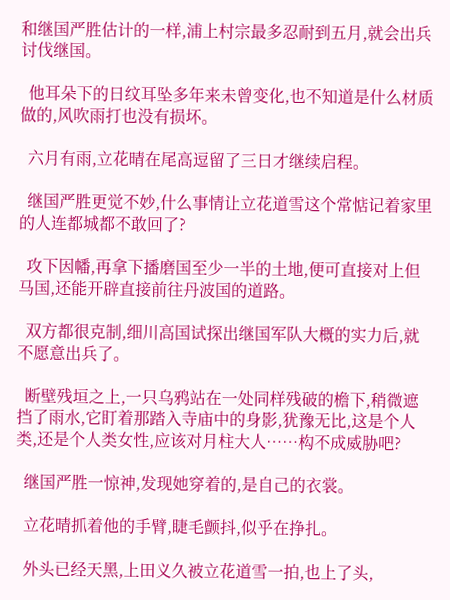和继国严胜估计的一样,浦上村宗最多忍耐到五月,就会出兵讨伐继国。

  他耳朵下的日纹耳坠多年来未曾变化,也不知道是什么材质做的,风吹雨打也没有损坏。

  六月有雨,立花晴在尾高逗留了三日才继续启程。

  继国严胜更觉不妙,什么事情让立花道雪这个常惦记着家里的人连都城都不敢回了?

  攻下因幡,再拿下播磨国至少一半的土地,便可直接对上但马国,还能开辟直接前往丹波国的道路。

  双方都很克制,细川高国试探出继国军队大概的实力后,就不愿意出兵了。

  断壁残垣之上,一只乌鸦站在一处同样残破的檐下,稍微遮挡了雨水,它盯着那踏入寺庙中的身影,犹豫无比,这是个人类,还是个人类女性,应该对月柱大人……构不成威胁吧?

  继国严胜一惊神,发现她穿着的,是自己的衣裳。

  立花晴抓着他的手臂,睫毛颤抖,似乎在挣扎。

  外头已经天黑,上田义久被立花道雪一拍,也上了头,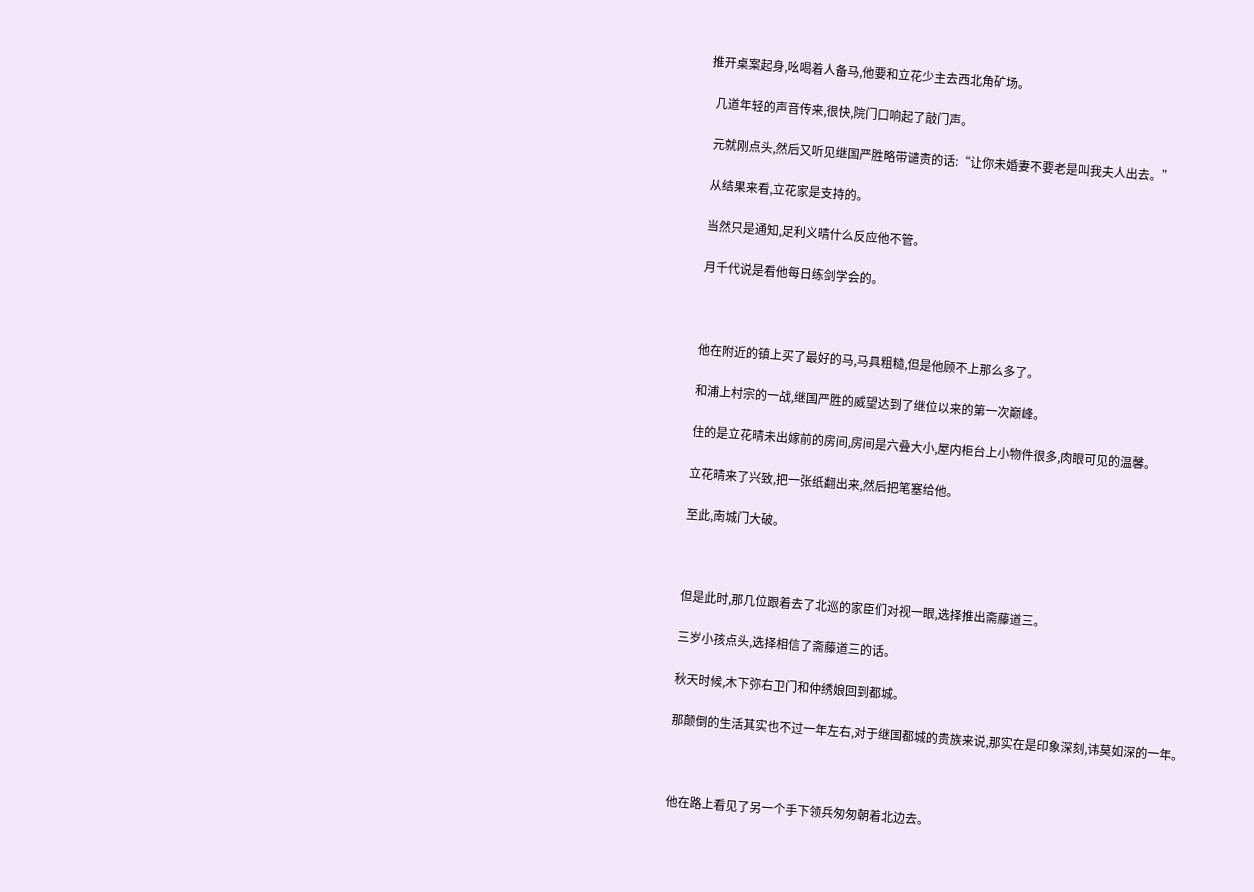推开桌案起身,吆喝着人备马,他要和立花少主去西北角矿场。

  几道年轻的声音传来,很快,院门口响起了敲门声。

  元就刚点头,然后又听见继国严胜略带谴责的话:“让你未婚妻不要老是叫我夫人出去。”

  从结果来看,立花家是支持的。

  当然只是通知,足利义晴什么反应他不管。

  月千代说是看他每日练剑学会的。



  他在附近的镇上买了最好的马,马具粗糙,但是他顾不上那么多了。

  和浦上村宗的一战,继国严胜的威望达到了继位以来的第一次巅峰。

  住的是立花晴未出嫁前的房间,房间是六叠大小,屋内柜台上小物件很多,肉眼可见的温馨。

  立花晴来了兴致,把一张纸翻出来,然后把笔塞给他。

  至此,南城门大破。



  但是此时,那几位跟着去了北巡的家臣们对视一眼,选择推出斋藤道三。

  三岁小孩点头,选择相信了斋藤道三的话。

  秋天时候,木下弥右卫门和仲绣娘回到都城。

  那颠倒的生活其实也不过一年左右,对于继国都城的贵族来说,那实在是印象深刻,讳莫如深的一年。



  他在路上看见了另一个手下领兵匆匆朝着北边去。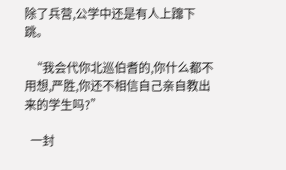除了兵营,公学中还是有人上蹿下跳。

  “我会代你北巡伯耆的,你什么都不用想,严胜,你还不相信自己亲自教出来的学生吗?”

  一封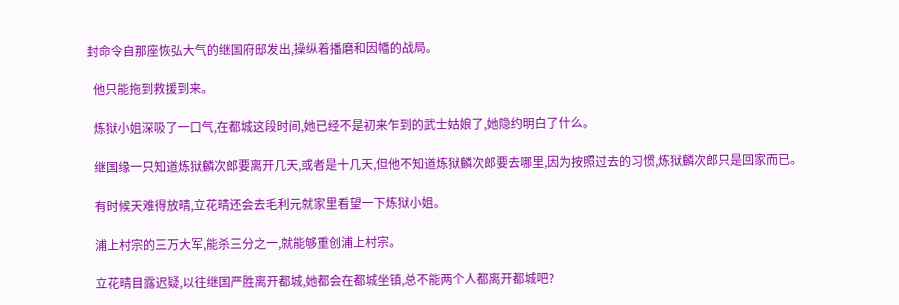封命令自那座恢弘大气的继国府邸发出,操纵着播磨和因幡的战局。

  他只能拖到救援到来。

  炼狱小姐深吸了一口气,在都城这段时间,她已经不是初来乍到的武士姑娘了,她隐约明白了什么。

  继国缘一只知道炼狱麟次郎要离开几天,或者是十几天,但他不知道炼狱麟次郎要去哪里,因为按照过去的习惯,炼狱麟次郎只是回家而已。

  有时候天难得放晴,立花晴还会去毛利元就家里看望一下炼狱小姐。

  浦上村宗的三万大军,能杀三分之一,就能够重创浦上村宗。

  立花晴目露迟疑,以往继国严胜离开都城,她都会在都城坐镇,总不能两个人都离开都城吧?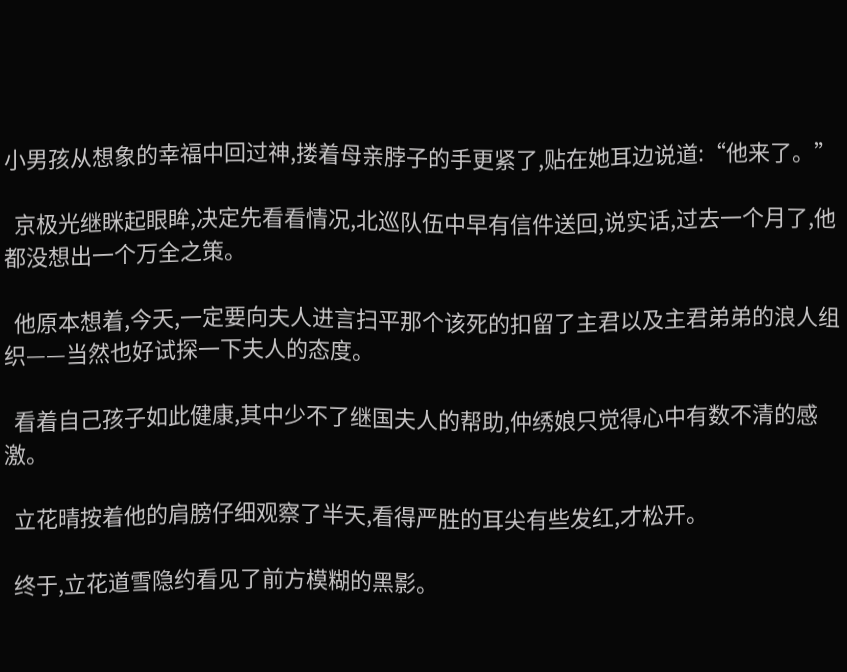小男孩从想象的幸福中回过神,搂着母亲脖子的手更紧了,贴在她耳边说道:“他来了。”

  京极光继眯起眼眸,决定先看看情况,北巡队伍中早有信件送回,说实话,过去一个月了,他都没想出一个万全之策。

  他原本想着,今天,一定要向夫人进言扫平那个该死的扣留了主君以及主君弟弟的浪人组织——当然也好试探一下夫人的态度。

  看着自己孩子如此健康,其中少不了继国夫人的帮助,仲绣娘只觉得心中有数不清的感激。

  立花晴按着他的肩膀仔细观察了半天,看得严胜的耳尖有些发红,才松开。

  终于,立花道雪隐约看见了前方模糊的黑影。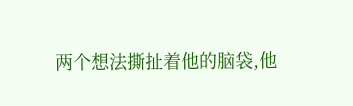两个想法撕扯着他的脑袋,他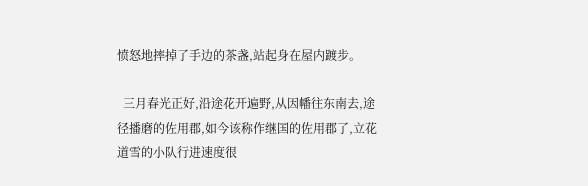愤怒地摔掉了手边的茶盏,站起身在屋内踱步。

  三月春光正好,沿途花开遍野,从因幡往东南去,途径播磨的佐用郡,如今该称作继国的佐用郡了,立花道雪的小队行进速度很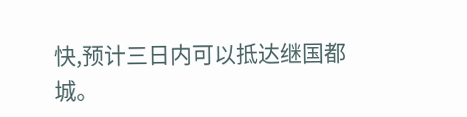快,预计三日内可以抵达继国都城。